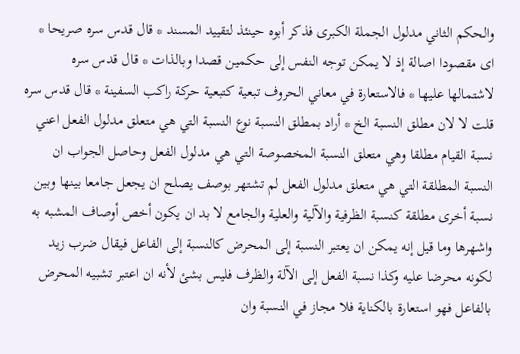والحكم الثاني مدلول الجملة الكبرى فذكر أبوه حينئذ لتقييد المسند * قال قدس سره صريحا * اى مقصودا اصالة إذ لا يمكن توجه النفس إلى حكمين قصدا وبالذات * قال قدس سره لاشتمالها عليها * فالاستعارة في معاني الحروف تبعية كتبعية حركة راكب السفينة * قال قدس سره قلت لا لان مطلق النسبة الخ * أراد بمطلق النسبة نوع النسبة التي هي متعلق مدلول الفعل اعني نسبة القيام مطلقا وهي متعلق النسبة المخصوصة التي هي مدلول الفعل وحاصل الجواب ان النسبة المطلقة التي هي متعلق مدلول الفعل لم تشتهر بوصف يصلح ان يجعل جامعا بينها وبين نسبة أخرى مطلقة كنسبة الظرفية والآلية والعلية والجامع لا بد ان يكون أخص أوصاف المشبه به واشهرها وما قيل إنه يمكن ان يعتبر النسبة إلى المحرض كالنسبة إلى الفاعل فيقال ضرب زيد لكونه محرضا عليه وكذا نسبة الفعل إلى الآلة والظرف فليس بشئ لأنه ان اعتبر تشبيه المحرض بالفاعل فهو استعارة بالكناية فلا مجاز في النسبة وان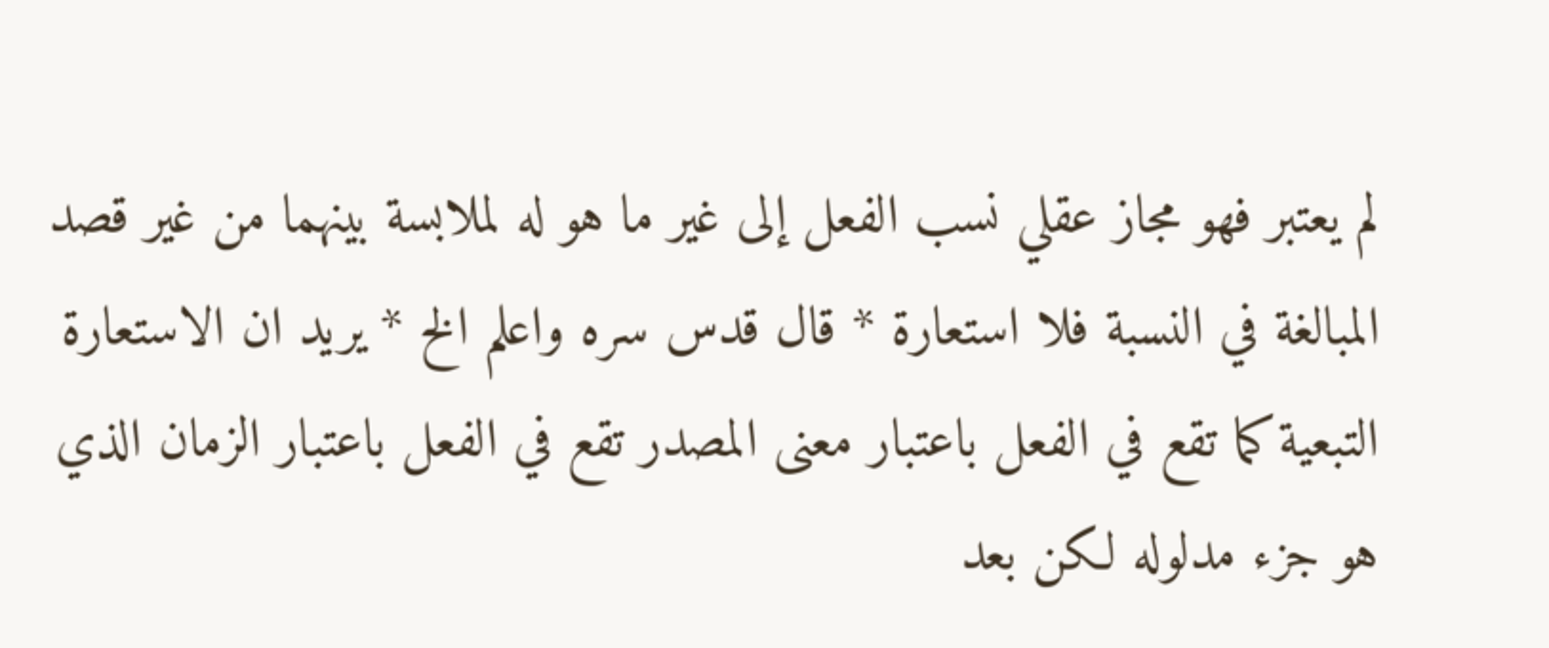لم يعتبر فهو مجاز عقلي نسب الفعل إلى غير ما هو له لملابسة بينهما من غير قصد المبالغة في النسبة فلا استعارة * قال قدس سره واعلم الخ * يريد ان الاستعارة التبعية كما تقع في الفعل باعتبار معنى المصدر تقع في الفعل باعتبار الزمان الذي هو جزء مدلوله لكن بعد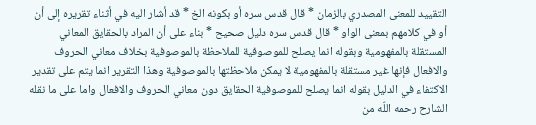التقييد للمعنى المصدري بالزمان * قال قدس سره أو بكونه الخ * قد أشار اليه في أثناء تقريره إلى أن أو في كلامهم بمعنى الواو * قال قدس سره دليل صحيح * بناء على أن المراد بالحقايق المعاني المستقلة بالمفهومية وبقوله انما يصلح للموصوفية للملاحظة بالموصوفية بخلاف معاني الحروف والافعال فإنها غير مستقلة بالمفهومية لا يمكن ملاحظتها بالموصوفية وهذا التقرير انما يتم على تقدير الاكتفاء في الدليل بقوله انما يصلح للموصوفية الحقايق دون معاني الحروف والافعال واما على ما نقله الشارح رحمه اللّه من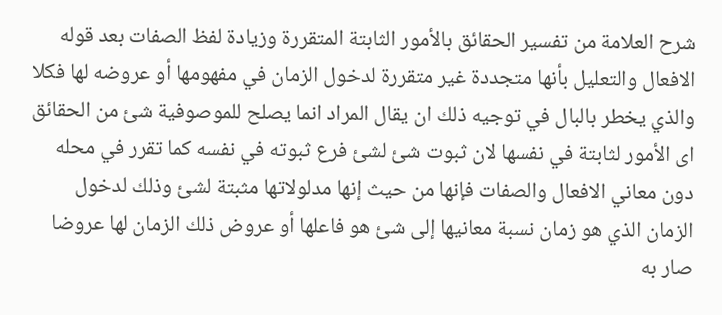شرح العلامة من تفسير الحقائق بالأمور الثابتة المتقررة وزيادة لفظ الصفات بعد قوله الافعال والتعليل بأنها متجددة غير متقررة لدخول الزمان في مفهومها أو عروضه لها فكلا والذي يخطر بالبال في توجيه ذلك ان يقال المراد انما يصلح للموصوفية شئ من الحقائق اى الأمور لثابتة في نفسها لان ثبوت شئ لشئ فرع ثبوته في نفسه كما تقرر في محله دون معاني الافعال والصفات فإنها من حيث إنها مدلولاتها مثبتة لشئ وذلك لدخول الزمان الذي هو زمان نسبة معانيها إلى شئ هو فاعلها أو عروض ذلك الزمان لها عروضا صار به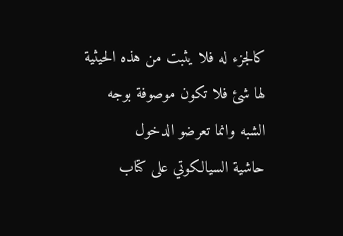كالجزء له فلا يثبت من هذه الحيثية لها شئ فلا تكون موصوفة بوجه الشبه وانما تعرضو الدخول
حاشية السيالكوتي على كتاب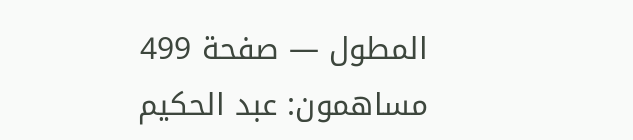المطول — صفحة 499
مساهمون: عبد الحكيم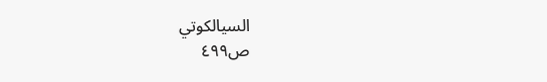السيالكوتي
ص٤٩٩